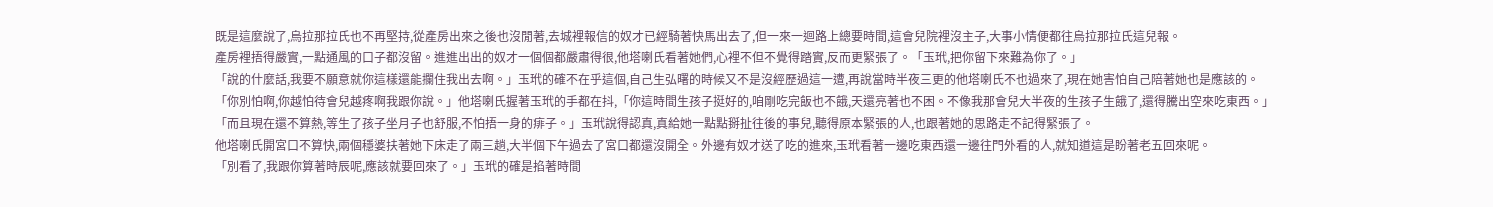既是這麼說了,烏拉那拉氏也不再堅持,從產房出來之後也沒閒著,去城裡報信的奴才已經騎著快馬出去了,但一來一迴路上總要時間,這會兒院裡沒主子,大事小情便都往烏拉那拉氏這兒報。
產房裡捂得嚴實,一點通風的口子都沒留。進進出出的奴才一個個都嚴肅得很,他塔喇氏看著她們,心裡不但不覺得踏實,反而更緊張了。「玉玳,把你留下來難為你了。」
「說的什麼話,我要不願意就你這樣還能攔住我出去啊。」玉玳的確不在乎這個,自己生弘曙的時候又不是沒經歷過這一遭,再說當時半夜三更的他塔喇氏不也過來了,現在她害怕自己陪著她也是應該的。
「你別怕啊,你越怕待會兒越疼啊我跟你說。」他塔喇氏握著玉玳的手都在抖,「你這時間生孩子挺好的,咱剛吃完飯也不餓,天還亮著也不困。不像我那會兒大半夜的生孩子生餓了,還得騰出空來吃東西。」
「而且現在還不算熱,等生了孩子坐月子也舒服,不怕捂一身的痱子。」玉玳說得認真,真給她一點點掰扯往後的事兒,聽得原本緊張的人,也跟著她的思路走不記得緊張了。
他塔喇氏開宮口不算快,兩個穩婆扶著她下床走了兩三趟,大半個下午過去了宮口都還沒開全。外邊有奴才送了吃的進來,玉玳看著一邊吃東西還一邊往門外看的人,就知道這是盼著老五回來呢。
「別看了,我跟你算著時辰呢,應該就要回來了。」玉玳的確是掐著時間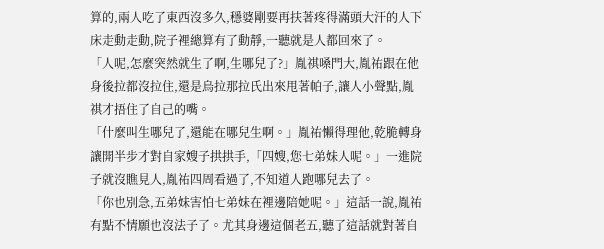算的,兩人吃了東西沒多久,穩婆剛要再扶著疼得滿頭大汗的人下床走動走動,院子裡總算有了動靜,一聽就是人都回來了。
「人呢,怎麼突然就生了啊,生哪兒了?」胤祺嗓門大,胤祐跟在他身後拉都沒拉住,還是烏拉那拉氏出來甩著帕子,讓人小聲點,胤祺才捂住了自己的嘴。
「什麼叫生哪兒了,還能在哪兒生啊。」胤祐懶得理他,乾脆轉身讓開半步才對自家嫂子拱拱手,「四嫂,您七弟妹人呢。」一進院子就沒瞧見人,胤祐四周看過了,不知道人跑哪兒去了。
「你也別急,五弟妹害怕七弟妹在裡邊陪她呢。」這話一說,胤祐有點不情願也沒法子了。尤其身邊這個老五,聽了這話就對著自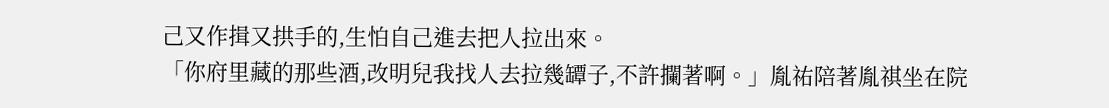己又作揖又拱手的,生怕自己進去把人拉出來。
「你府里藏的那些酒,改明兒我找人去拉幾罈子,不許攔著啊。」胤祐陪著胤祺坐在院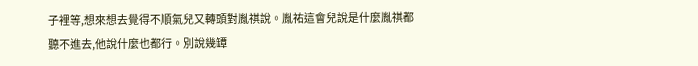子裡等,想來想去覺得不順氣兒又轉頭對胤祺說。胤祐這會兒說是什麼胤祺都聽不進去,他說什麼也都行。別說幾罈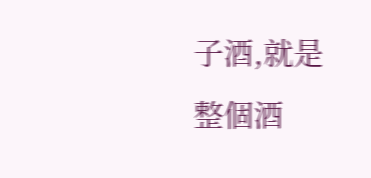子酒,就是整個酒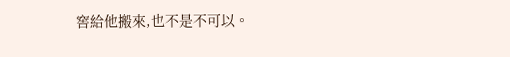窖給他搬來,也不是不可以。